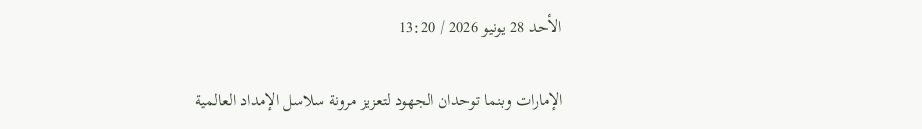الأحد 28 يونيو 2026 / 13:20

الإمارات وبنما توحدان الجهود لتعزيز مرونة سلاسل الإمداد العالمية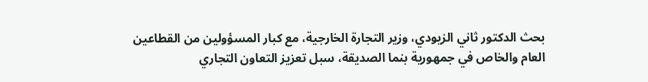بحث الدكتور ثاني الزيودي، وزير التجارة الخارجية، مع كبار المسؤولين من القطاعين العام والخاص في جمهورية بنما الصديقة، سبل تعزيز التعاون التجاري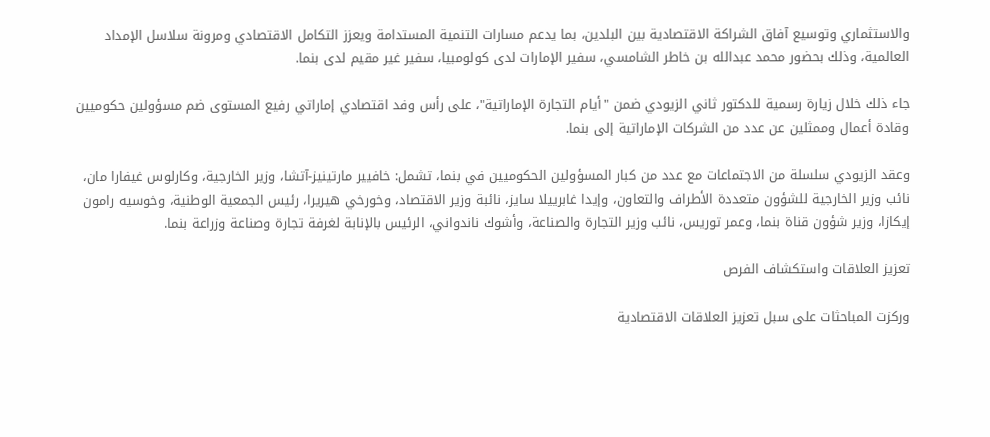والاستثماري وتوسيع آفاق الشراكة الاقتصادية بين البلدين، بما يدعم مسارات التنمية المستدامة ويعزز التكامل الاقتصادي ومرونة سلاسل الإمداد العالمية، وذلك بحضور محمد عبدالله بن خاطر الشامسي، سفير الإمارات لدى كولومبيا، سفير غير مقيم لدى بنما.

جاء ذلك خلال زيارة رسمية للدكتور ثاني الزيودي ضمن "أيام التجارة الإماراتية"، على رأس وفد اقتصادي إماراتي رفيع المستوى ضم مسؤولين حكوميين وقادة أعمال وممثلين عن عدد من الشركات الإماراتية إلى بنما.

وعقد الزيودي سلسلة من الاجتماعات مع عدد من كبار المسؤولين الحكوميين في بنما، تشمل: خافيير مارتينيز-آتشا، وزير الخارجية، وكارلوس غيفارا مان، نائب وزير الخارجية للشؤون متعددة الأطراف والتعاون، وإيدا غابرييلا سايز، نائبة وزير الاقتصاد، وخورخي هيريرا، رئيس الجمعية الوطنية، وخوسيه رامون إيكازا، وزير شؤون قناة بنما، وعمر توريس، نائب وزير التجارة والصناعة، وأشوك ناندواني، الرئيس بالإنابة لغرفة تجارة وصناعة وزراعة بنما.

تعزيز العلاقات واستكشاف الفرص

وركزت المباحثات على سبل تعزيز العلاقات الاقتصادية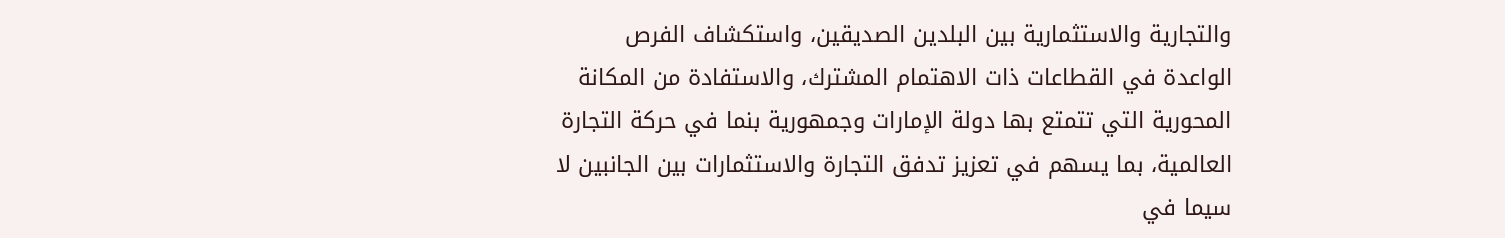والتجارية والاستثمارية بين البلدين الصديقين، واستكشاف الفرص الواعدة في القطاعات ذات الاهتمام المشترك، والاستفادة من المكانة المحورية التي تتمتع بها دولة الإمارات وجمهورية بنما في حركة التجارة العالمية، بما يسهم في تعزيز تدفق التجارة والاستثمارات بين الجانبين لا سيما في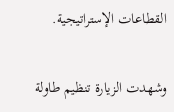القطاعات الإستراتيجية.

وشهدت الزيارة تنظيم طاولة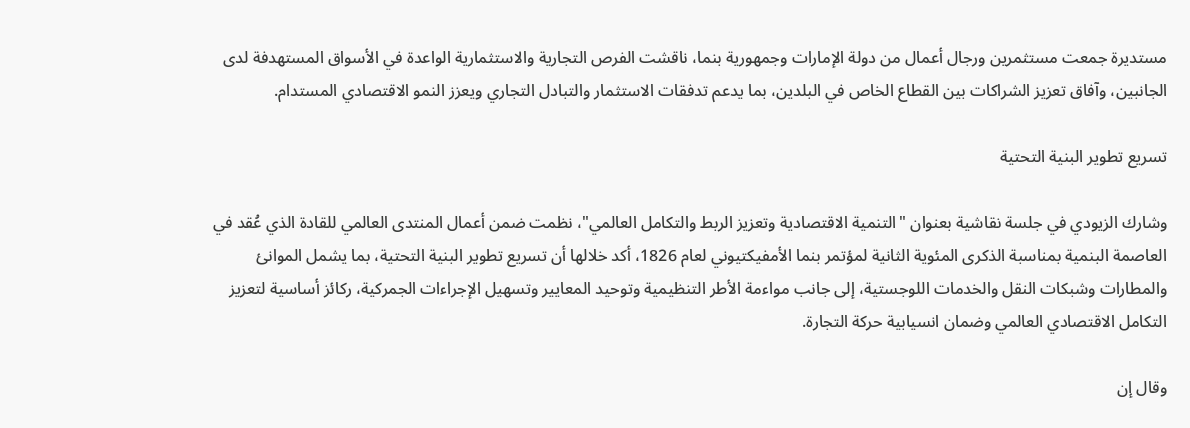مستديرة جمعت مستثمرين ورجال أعمال من دولة الإمارات وجمهورية بنما، ناقشت الفرص التجارية والاستثمارية الواعدة في الأسواق المستهدفة لدى الجانبين، وآفاق تعزيز الشراكات بين القطاع الخاص في البلدين، بما يدعم تدفقات الاستثمار والتبادل التجاري ويعزز النمو الاقتصادي المستدام.

تسريع تطوير البنية التحتية

وشارك الزيودي في جلسة نقاشية بعنوان "التنمية الاقتصادية وتعزيز الربط والتكامل العالمي"، نظمت ضمن أعمال المنتدى العالمي للقادة الذي عُقد في العاصمة البنمية بمناسبة الذكرى المئوية الثانية لمؤتمر بنما الأمفيكتيوني لعام 1826، أكد خلالها أن تسريع تطوير البنية التحتية، بما يشمل الموانئ والمطارات وشبكات النقل والخدمات اللوجستية، إلى جانب مواءمة الأطر التنظيمية وتوحيد المعايير وتسهيل الإجراءات الجمركية، ركائز أساسية لتعزيز التكامل الاقتصادي العالمي وضمان انسيابية حركة التجارة.

وقال إن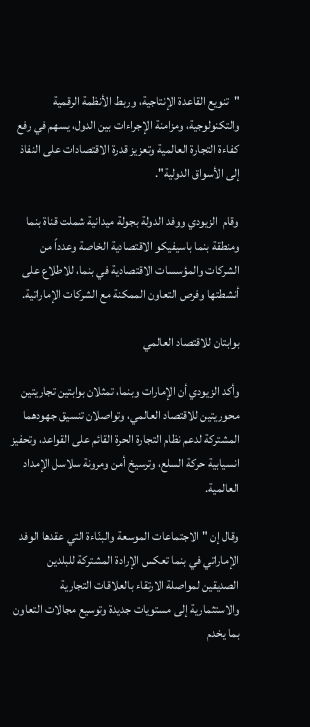"تنويع القاعدة الإنتاجية، وربط الأنظمة الرقمية والتكنولوجية، ومزامنة الإجراءات بين الدول، يسهم في رفع كفاءة التجارة العالمية وتعزيز قدرة الاقتصادات على النفاذ إلى الأسواق الدولية".

وقام  الزيودي ووفد الدولة بجولة ميدانية شملت قناة بنما ومنطقة بنما باسيفيكو الاقتصادية الخاصة وعدداً من الشركات والمؤسسات الاقتصادية في بنما، للاطلاع على أنشطتها وفرص التعاون الممكنة مع الشركات الإماراتية.

بوابتان للاقتصاد العالمي

وأكد الزيودي أن الإمارات وبنما، تمثلان بوابتين تجاريتين محوريتين للاقتصاد العالمي، وتواصلان تنسيق جهودهما المشتركة لدعم نظام التجارة الحرة القائم على القواعد، وتحفيز انسيابية حركة السلع، وترسيخ أمن ومرونة سلاسل الإمداد العالمية.

وقال إن "الاجتماعات الموسعة والبنّاءة التي عقدها الوفد الإماراتي في بنما تعكس الإرادة المشتركة للبلدين الصديقين لمواصلة الارتقاء بالعلاقات التجارية والاستثمارية إلى مستويات جديدة وتوسيع مجالات التعاون بما يخدم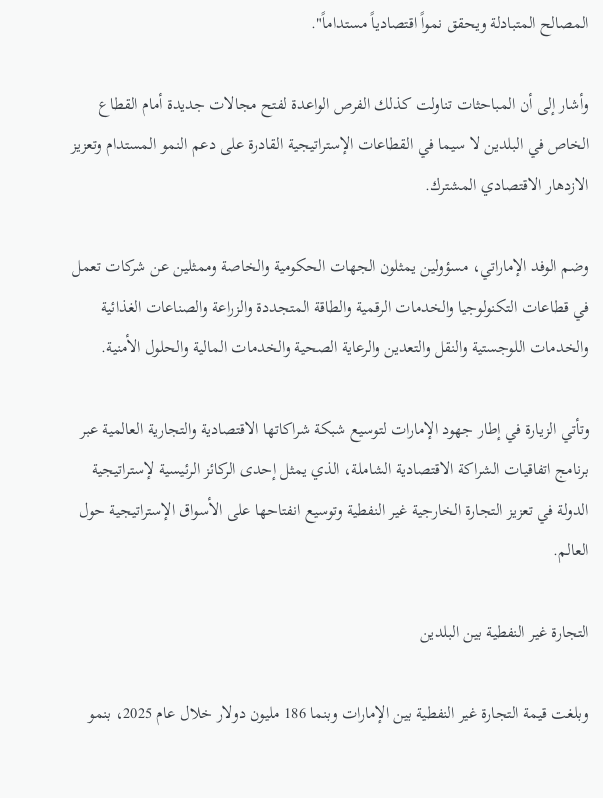المصالح المتبادلة ويحقق نمواً اقتصادياً مستداماً".

وأشار إلى أن المباحثات تناولت كذلك الفرص الواعدة لفتح مجالات جديدة أمام القطاع الخاص في البلدين لا سيما في القطاعات الإستراتيجية القادرة على دعم النمو المستدام وتعزيز الازدهار الاقتصادي المشترك.

وضم الوفد الإماراتي، مسؤولين يمثلون الجهات الحكومية والخاصة وممثلين عن شركات تعمل في قطاعات التكنولوجيا والخدمات الرقمية والطاقة المتجددة والزراعة والصناعات الغذائية والخدمات اللوجستية والنقل والتعدين والرعاية الصحية والخدمات المالية والحلول الأمنية.

وتأتي الزيارة في إطار جهود الإمارات لتوسيع شبكة شراكاتها الاقتصادية والتجارية العالمية عبر برنامج اتفاقيات الشراكة الاقتصادية الشاملة، الذي يمثل إحدى الركائز الرئيسية لإستراتيجية الدولة في تعزيز التجارة الخارجية غير النفطية وتوسيع انفتاحها على الأسواق الإستراتيجية حول العالم.

التجارة غير النفطية بين البلدين

وبلغت قيمة التجارة غير النفطية بين الإمارات وبنما 186 مليون دولار خلال عام 2025، بنمو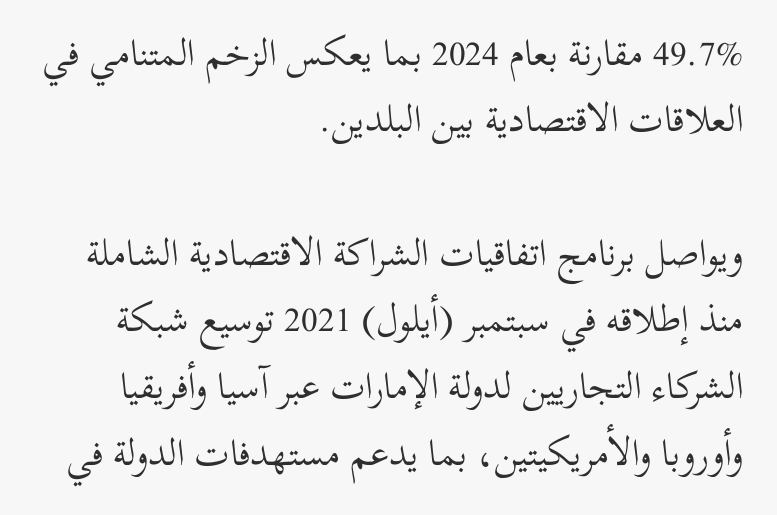49.7% مقارنة بعام 2024 بما يعكس الزخم المتنامي في العلاقات الاقتصادية بين البلدين.

ويواصل برنامج اتفاقيات الشراكة الاقتصادية الشاملة منذ إطلاقه في سبتمبر (أيلول) 2021 توسيع شبكة الشركاء التجاريين لدولة الإمارات عبر آسيا وأفريقيا وأوروبا والأمريكيتين، بما يدعم مستهدفات الدولة في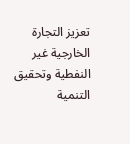تعزيز التجارة الخارجية غير النفطية وتحقيق التنمية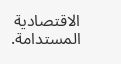الاقتصادية المستدامة.